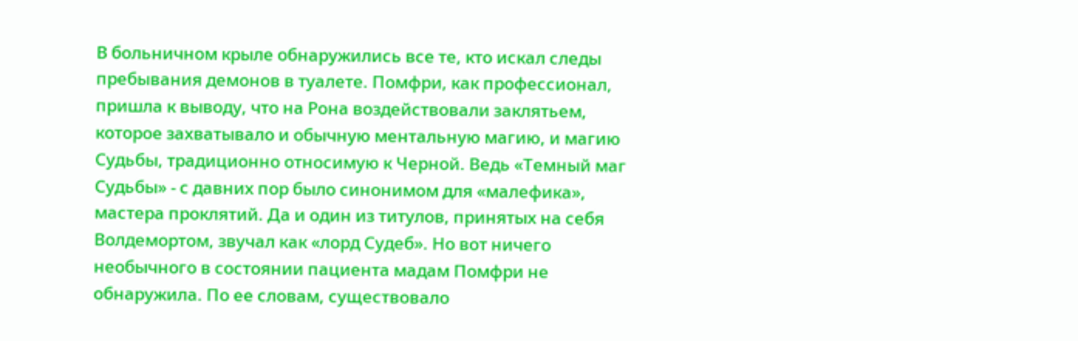В больничном крыле обнаружились все те, кто искал следы пребывания демонов в туалете. Помфри, как профессионал, пришла к выводу, что на Рона воздействовали заклятьем, которое захватывало и обычную ментальную магию, и магию Судьбы, традиционно относимую к Черной. Ведь «Темный маг Судьбы» - с давних пор было синонимом для «малефика», мастера проклятий. Да и один из титулов, принятых на себя Волдемортом, звучал как «лорд Судеб». Но вот ничего необычного в состоянии пациента мадам Помфри не обнаружила. По ее словам, существовало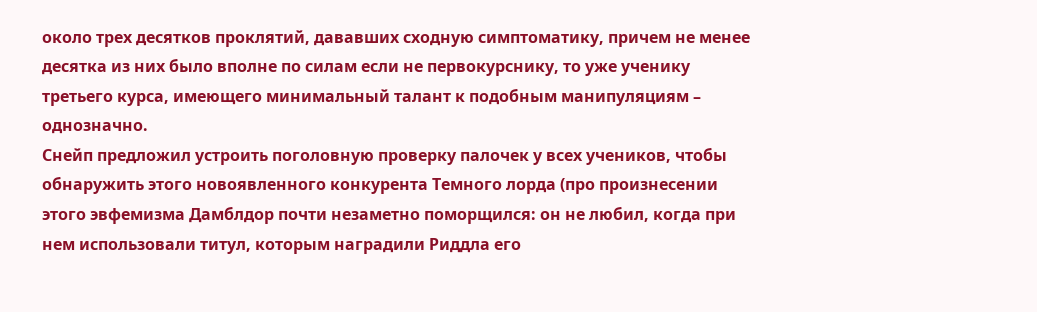около трех десятков проклятий, дававших сходную симптоматику, причем не менее десятка из них было вполне по силам если не первокурснику, то уже ученику третьего курса, имеющего минимальный талант к подобным манипуляциям – однозначно.
Снейп предложил устроить поголовную проверку палочек у всех учеников, чтобы обнаружить этого новоявленного конкурента Темного лорда (про произнесении этого эвфемизма Дамблдор почти незаметно поморщился: он не любил, когда при нем использовали титул, которым наградили Риддла его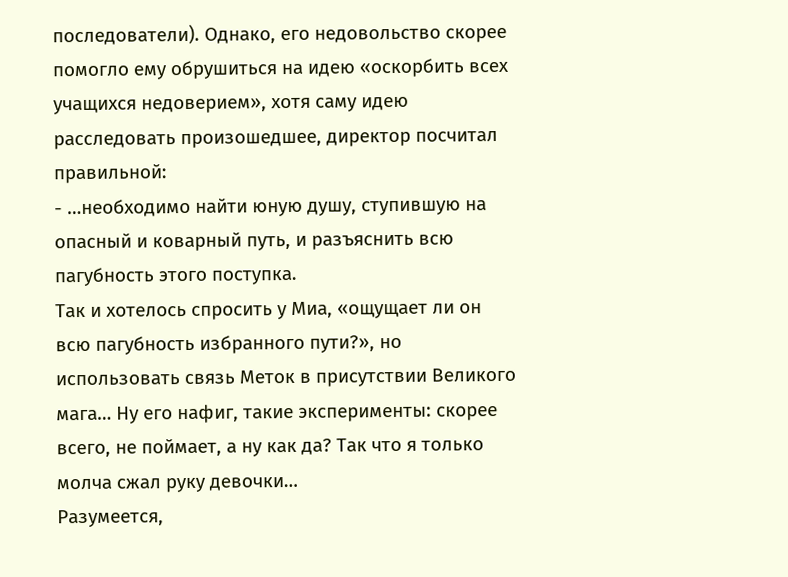последователи). Однако, его недовольство скорее помогло ему обрушиться на идею «оскорбить всех учащихся недоверием», хотя саму идею расследовать произошедшее, директор посчитал правильной:
- …необходимо найти юную душу, ступившую на опасный и коварный путь, и разъяснить всю пагубность этого поступка.
Так и хотелось спросить у Миа, «ощущает ли он всю пагубность избранного пути?», но использовать связь Меток в присутствии Великого мага… Ну его нафиг, такие эксперименты: скорее всего, не поймает, а ну как да? Так что я только молча сжал руку девочки…
Разумеется,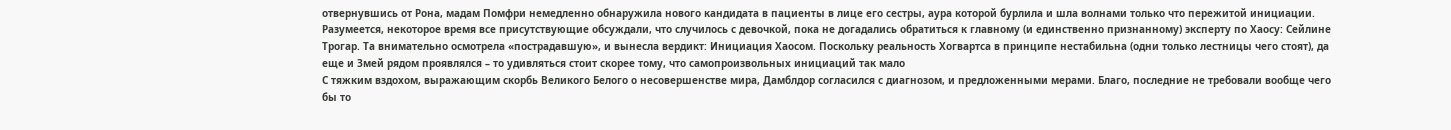отвернувшись от Рона, мадам Помфри немедленно обнаружила нового кандидата в пациенты в лице его сестры, аура которой бурлила и шла волнами только что пережитой инициации.
Разумеется, некоторое время все присутствующие обсуждали, что случилось с девочкой, пока не догадались обратиться к главному (и единственно признанному) эксперту по Хаосу: Сейлине Трогар. Та внимательно осмотрела «пострадавшую», и вынесла вердикт: Инициация Хаосом. Поскольку реальность Хогвартса в принципе нестабильна (одни только лестницы чего стоят), да еще и Змей рядом проявлялся – то удивляться стоит скорее тому, что самопроизвольных инициаций так мало
С тяжким вздохом, выражающим скорбь Великого Белого о несовершенстве мира, Дамблдор согласился с диагнозом, и предложенными мерами. Благо, последние не требовали вообще чего бы то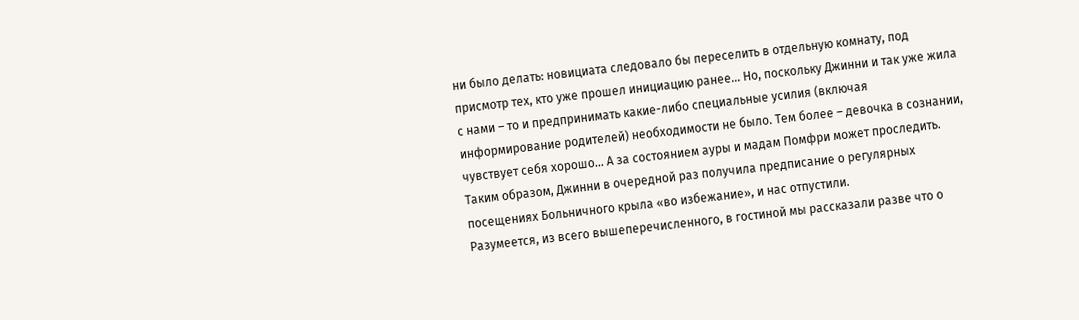ни было делать: новициата следовало бы переселить в отдельную комнату, под присмотр тех, кто уже прошел инициацию ранее… Но, поскольку Джинни и так уже жила с нами – то и предпринимать какие-либо специальные усилия (включая информирование родителей) необходимости не было. Тем более – девочка в сознании, чувствует себя хорошо… А за состоянием ауры и мадам Помфри может проследить.
Таким образом, Джинни в очередной раз получила предписание о регулярных посещениях Больничного крыла «во избежание», и нас отпустили.
Разумеется, из всего вышеперечисленного, в гостиной мы рассказали разве что о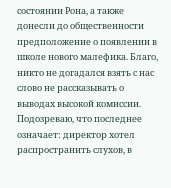состоянии Рона, а также донесли до общественности предположение о появлении в школе нового малефика. Благо, никто не догадался взять с нас слово не рассказывать о выводах высокой комиссии. Подозреваю, что последнее означает: директор хотел распространить слухов, в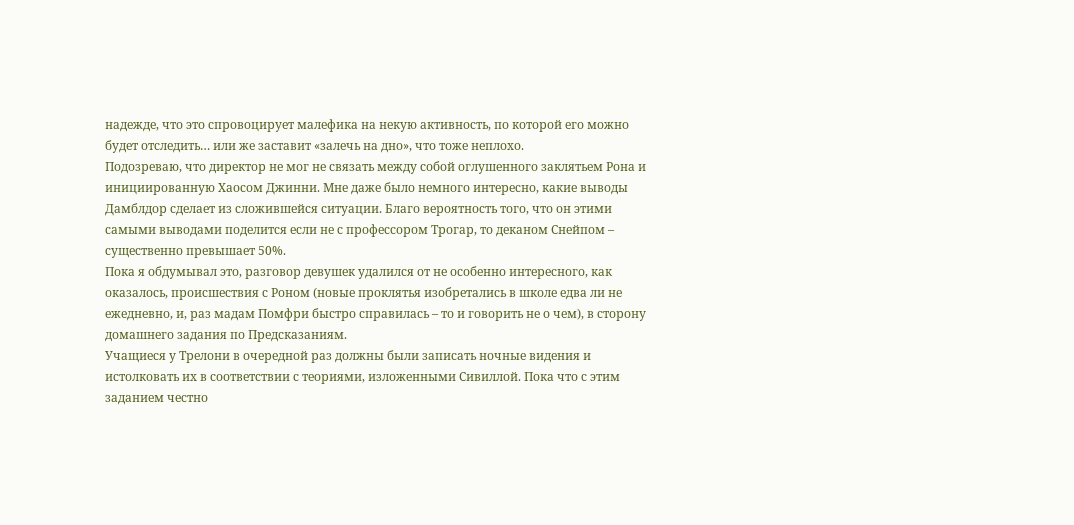надежде, что это спровоцирует малефика на некую активность, по которой его можно будет отследить… или же заставит «залечь на дно», что тоже неплохо.
Подозреваю, что директор не мог не связать между собой оглушенного заклятьем Рона и инициированную Хаосом Джинни. Мне даже было немного интересно, какие выводы Дамблдор сделает из сложившейся ситуации. Благо вероятность того, что он этими самыми выводами поделится если не с профессором Трогар, то деканом Снейпом – существенно превышает 50%.
Пока я обдумывал это, разговор девушек удалился от не особенно интересного, как оказалось, происшествия с Роном (новые проклятья изобретались в школе едва ли не ежедневно, и, раз мадам Помфри быстро справилась – то и говорить не о чем), в сторону домашнего задания по Предсказаниям.
Учащиеся у Трелони в очередной раз должны были записать ночные видения и истолковать их в соответствии с теориями, изложенными Сивиллой. Пока что с этим заданием честно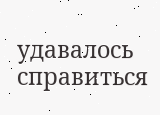удавалось справиться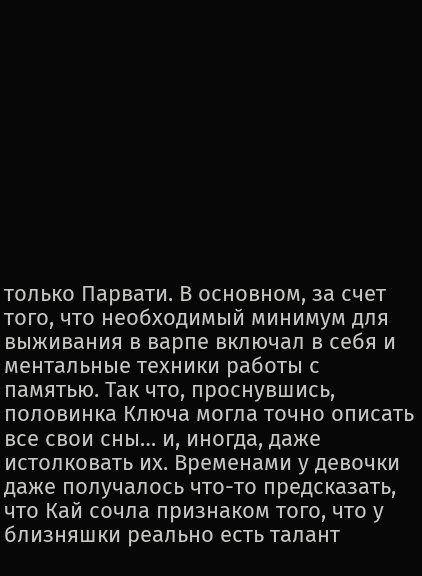только Парвати. В основном, за счет того, что необходимый минимум для выживания в варпе включал в себя и ментальные техники работы с памятью. Так что, проснувшись, половинка Ключа могла точно описать все свои сны… и, иногда, даже истолковать их. Временами у девочки даже получалось что-то предсказать, что Кай сочла признаком того, что у близняшки реально есть талант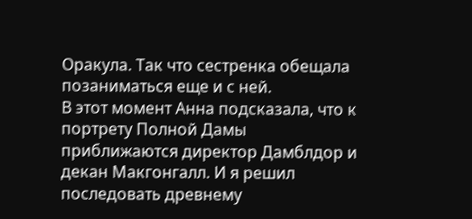Оракула. Так что сестренка обещала позаниматься еще и с ней.
В этот момент Анна подсказала, что к портрету Полной Дамы приближаются директор Дамблдор и декан Макгонгалл. И я решил последовать древнему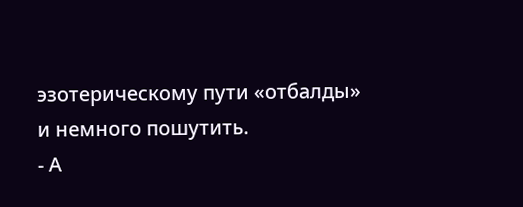эзотерическому пути «отбалды» и немного пошутить.
- А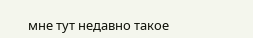мне тут недавно такое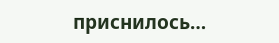приснилось…